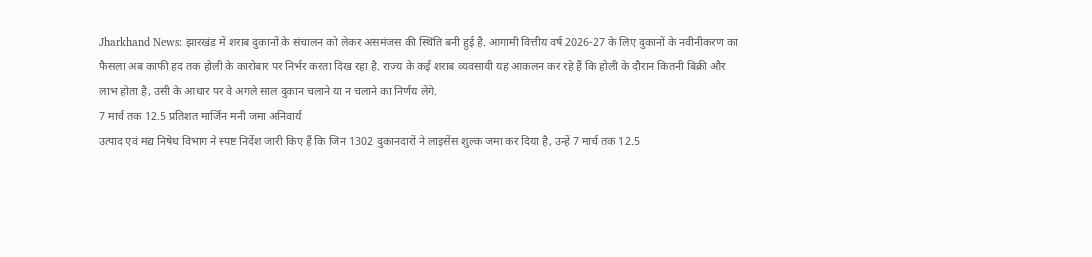Jharkhand News: झारखंड में शराब दुकानों के संचालन को लेकर असमंजस की स्थिति बनी हुई है. आगामी वित्तीय वर्ष 2026-27 के लिए दुकानों के नवीनीकरण का फैसला अब काफी हद तक होली के कारोबार पर निर्भर करता दिख रहा है. राज्य के कई शराब व्यवसायी यह आकलन कर रहे हैं कि होली के दौरान कितनी बिक्री और लाभ होता है, उसी के आधार पर वे अगले साल दुकान चलाने या न चलाने का निर्णय लेंगे.
7 मार्च तक 12.5 प्रतिशत मार्जिन मनी जमा अनिवार्य
उत्पाद एवं मद्य निषेध विभाग ने स्पष्ट निर्देश जारी किए हैं कि जिन 1302 दुकानदारों ने लाइसेंस शुल्क जमा कर दिया है, उन्हें 7 मार्च तक 12.5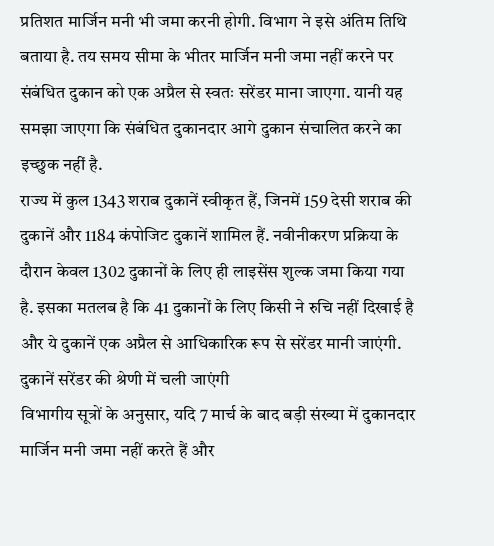प्रतिशत मार्जिन मनी भी जमा करनी होगी. विभाग ने इसे अंतिम तिथि बताया है. तय समय सीमा के भीतर मार्जिन मनी जमा नहीं करने पर संबंधित दुकान को एक अप्रैल से स्वतः सरेंडर माना जाएगा. यानी यह समझा जाएगा कि संबंधित दुकानदार आगे दुकान संचालित करने का इच्छुक नहीं है.
राज्य में कुल 1343 शराब दुकानें स्वीकृत हैं, जिनमें 159 देसी शराब की दुकानें और 1184 कंपोजिट दुकानें शामिल हैं. नवीनीकरण प्रक्रिया के दौरान केवल 1302 दुकानों के लिए ही लाइसेंस शुल्क जमा किया गया है. इसका मतलब है कि 41 दुकानों के लिए किसी ने रुचि नहीं दिखाई है और ये दुकानें एक अप्रैल से आधिकारिक रूप से सरेंडर मानी जाएंगी.
दुकानें सरेंडर की श्रेणी में चली जाएंगी
विभागीय सूत्रों के अनुसार, यदि 7 मार्च के बाद बड़ी संख्या में दुकानदार मार्जिन मनी जमा नहीं करते हैं और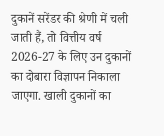दुकानें सरेंडर की श्रेणी में चली जाती हैं, तो वित्तीय वर्ष 2026-27 के लिए उन दुकानों का दोबारा विज्ञापन निकाला जाएगा. खाली दुकानों का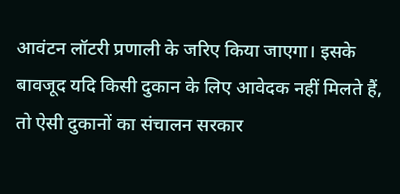आवंटन लॉटरी प्रणाली के जरिए किया जाएगा। इसके बावजूद यदि किसी दुकान के लिए आवेदक नहीं मिलते हैं, तो ऐसी दुकानों का संचालन सरकार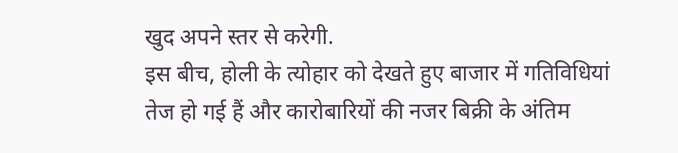खुद अपने स्तर से करेगी.
इस बीच, होली के त्योहार को देखते हुए बाजार में गतिविधियां तेज हो गई हैं और कारोबारियों की नजर बिक्री के अंतिम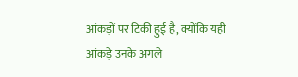आंकड़ों पर टिकी हुई है, क्योंकि यही आंकड़े उनके अगले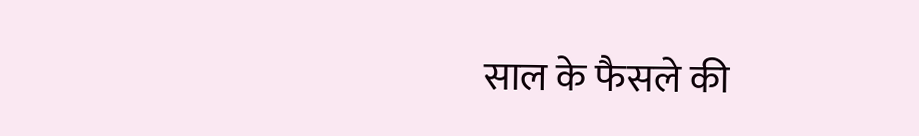साल के फैसले की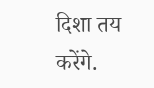दिशा तय करेंगे.